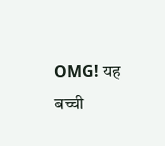OMG! यह बच्ची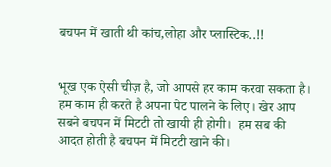बचपन में खाती थी कांच,लोहा और प्लास्टिक..!!


भूख एक ऐसी चीज़ है, जो आपसे हर काम करवा सकता है। हम काम ही करते है अपना पेट पालने के लिए। खेर आप सबने बचपन में मिटटी तो खायी ही होगी।  हम सब की आदत होती है बचपन में मिटटी खाने की।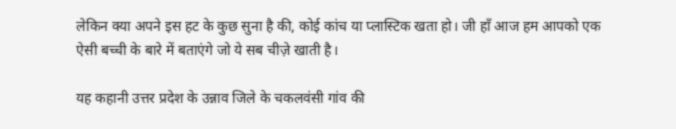लेकिन क्या अपने इस हट के कुछ सुना है की, कोई कांच या प्लास्टिक खता हो। जी हाँ आज हम आपको एक ऐसी बच्ची के बारे में बताएंगे जो ये सब चीज़े खाती है।

यह कहानी उत्तर प्रदेश के उन्नाव जिले के चकलवंसी गांव की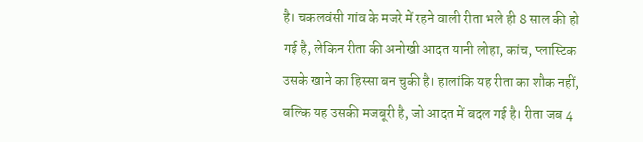है। चकलवंसी गांव के मजरे में रहने वाली रीता भले ही 8 साल की हो गई है, लेकिन रीता की अनोखी आदत यानी लोहा, कांच, प्लास्टिक उसके खाने का हिस्सा बन चुकी है। हालांकि यह रीता का शौक नहीं, बल्कि यह उसकी मजबूरी है, जो आदत में बदल गई है। रीता जब 4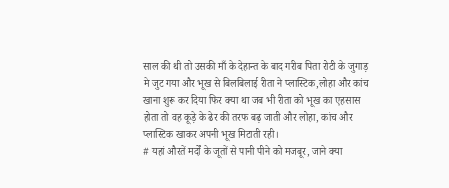साल की थी तो उसकी माँ के देहान्त के बाद गरीब पिता रोटी के जुगाड़ मे जुट गया और भूख से बिलबिलाई रीता ने प्लास्टिक,लोहा और कांच खाना शुरू कर दिया फिर क्या था जब भी रीता को भूख का एहसास होता तो वह कूड़े के ढेर की तरफ बढ़ जाती और लोहा, कांच और प्लास्टिक खाकर अपनी भूख मिटाती रही।
# यहां औरतें मर्दों के जूतों से पानी पीने को मजबूर, जाने क्या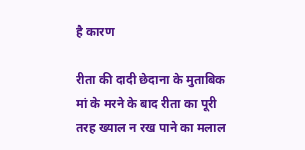है कारण

रीता की दादी छेदाना के मुताबिक मां के मरने के बाद रीता का पूरी तरह ख्याल न रख पाने का मलाल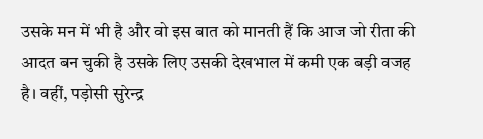उसके मन में भी है और वो इस बात को मानती हैं कि आज जो रीता की आदत बन चुकी है उसके लिए उसकी देखभाल में कमी एक बड़ी वजह है। वहीं, पड़ोसी सुरेन्द्र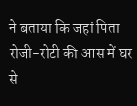ने बताया कि जहां पिता रोजी-रोटी की आस में घर से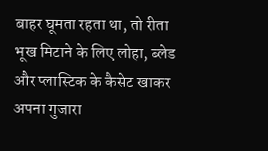बाहर घूमता रहता था, तो रीता भूख मिटाने के लिए लोहा, ब्लेड और प्लास्टिक के कैसेट खाकर अपना गुजारा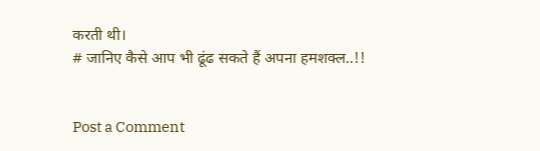करती थी।
# जानिए कैसे आप भी ढूंढ सकते हैं अपना हमशक्‍ल..!!


Post a Comment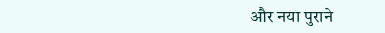और नया पुराने